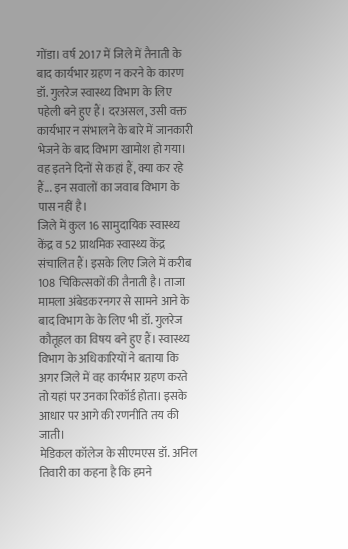गोंडा। वर्ष 2017 में जिले में तैनाती के बाद कार्यभार ग्रहण न करने के कारण डॉ. गुलरेज स्वास्थ्य विभाग के लिए पहेली बने हुए हैं। दरअसल, उसी वक्त कार्यभार न संभालने के बारे में जानकारी भेजने के बाद विभाग खामोश हो गया। वह इतने दिनों से कहां हैं, क्या कर रहे हैं... इन सवालों का जवाब विभाग के पास नहीं है।
जिले में कुल 16 सामुदायिक स्वास्थ्य केंद्र व 52 प्राथमिक स्वास्थ्य केंद्र संचालित हैं। इसके लिए जिले में करीब 108 चिकित्सकों की तैनाती है। ताजा मामला अंबेडकरनगर से सामने आने के बाद विभाग के के लिए भी डॉ. गुलरेज कौतूहल का विषय बने हुए हैं। स्वास्थ्य विभाग के अधिकारियों ने बताया कि अगर जिले में वह कार्यभार ग्रहण करते तो यहां पर उनका रिकॉर्ड होता। इसके आधार पर आगे की रणनीति तय की जाती।
मेडिकल कॉलेज के सीएमएस डॉ. अनिल तिवारी का कहना है कि हमने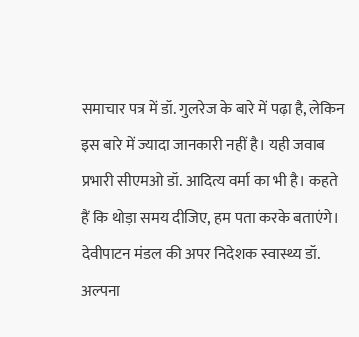समाचार पत्र में डॉ. गुलरेज के बारे में पढ़ा है, लेकिन इस बारे में ज्यादा जानकारी नहीं है। यही जवाब प्रभारी सीएमओ डॉ. आदित्य वर्मा का भी है। कहते हैं कि थोड़ा समय दीजिए, हम पता करके बताएंगे।
देवीपाटन मंडल की अपर निदेशक स्वास्थ्य डॉ. अल्पना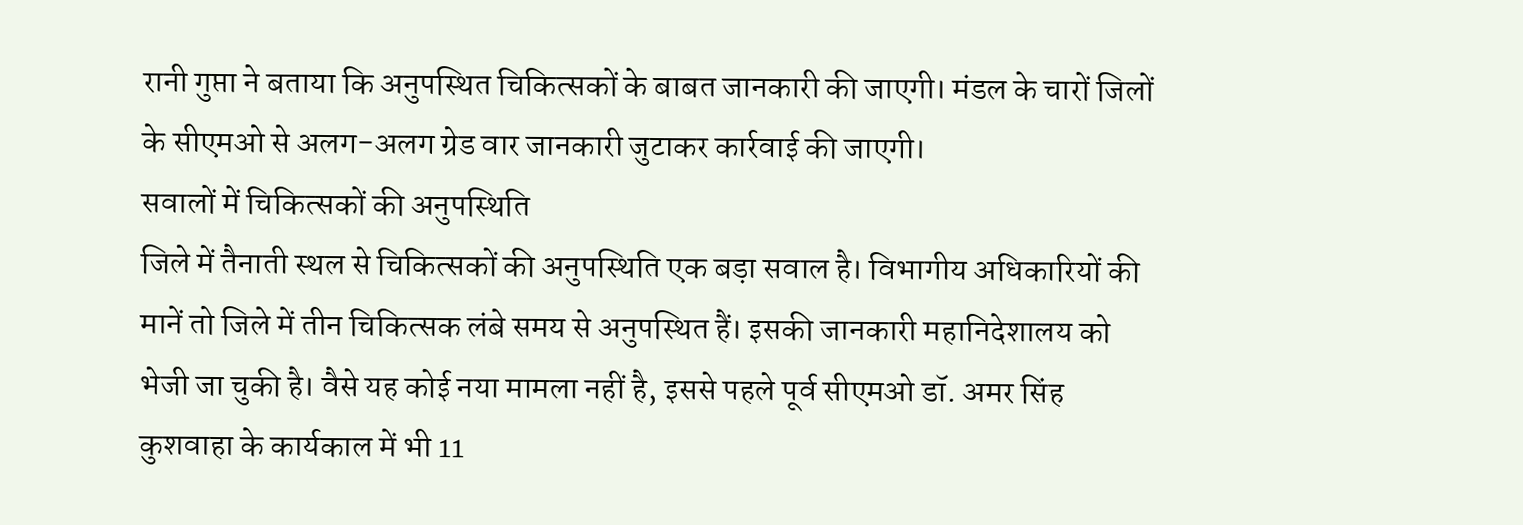रानी गुप्ता ने बताया कि अनुपस्थित चिकित्सकों के बाबत जानकारी की जाएगी। मंडल के चारों जिलों के सीएमओ से अलग-अलग ग्रेड वार जानकारी जुटाकर कार्रवाई की जाएगी।
सवालों में चिकित्सकों की अनुपस्थिति
जिले में तैनाती स्थल से चिकित्सकों की अनुपस्थिति एक बड़ा सवाल है। विभागीय अधिकारियों की मानें तो जिले में तीन चिकित्सक लंबे समय से अनुपस्थित हैं। इसकी जानकारी महानिदेशालय को भेजी जा चुकी है। वैसे यह कोई नया मामला नहीं है, इससे पहले पूर्व सीएमओ डॉ. अमर सिंह कुशवाहा के कार्यकाल में भी 11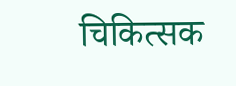चिकित्सक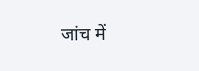जांच में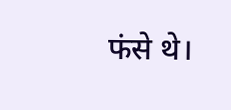फंसे थे।